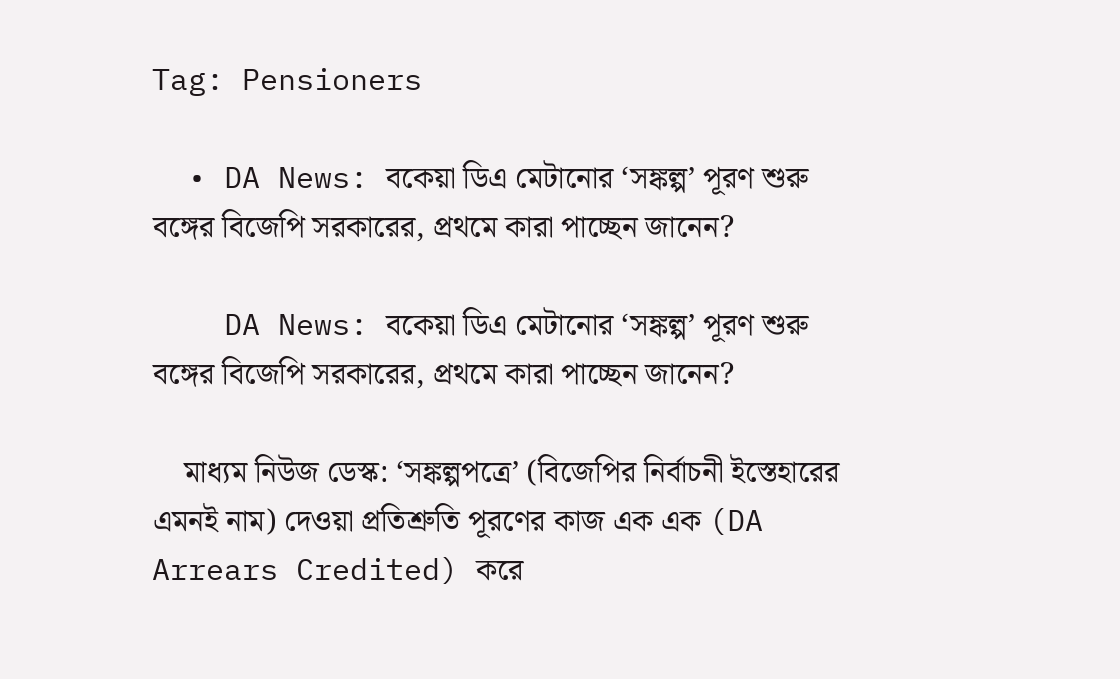Tag: Pensioners

  • DA News: বকেয়া ডিএ মেটানোর ‘সঙ্কল্প’ পূরণ শুরু বঙ্গের বিজেপি সরকারের, প্রথমে কারা পাচ্ছেন জানেন?

    DA News: বকেয়া ডিএ মেটানোর ‘সঙ্কল্প’ পূরণ শুরু বঙ্গের বিজেপি সরকারের, প্রথমে কারা পাচ্ছেন জানেন?

    মাধ্যম নিউজ ডেস্ক: ‘সঙ্কল্পপত্রে’ (বিজেপির নির্বাচনী ইস্তেহারের এমনই নাম) দেওয়া প্রতিশ্রুতি পূরণের কাজ এক এক (DA Arrears Credited) করে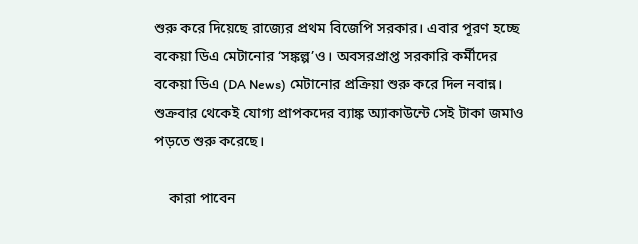শুরু করে দিয়েছে রাজ্যের প্রথম বিজেপি সরকার। এবার পূরণ হচ্ছে বকেয়া ডিএ মেটানোর ‘সঙ্কল্প’ও। অবসরপ্রাপ্ত সরকারি কর্মীদের বকেয়া ডিএ (DA News) মেটানোর প্রক্রিয়া শুরু করে দিল নবান্ন। শুক্রবার থেকেই যোগ্য প্রাপকদের ব্যাঙ্ক অ্যাকাউন্টে সেই টাকা জমাও পড়তে শুরু করেছে।

    কারা পাবেন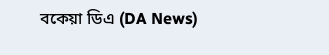বকেয়া ডিএ (DA News)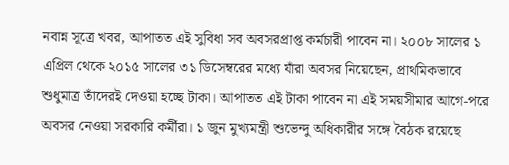নবান্ন সূত্রে খবর, আপাতত এই সুবিধা সব অবসরপ্রাপ্ত কর্মচারী পাবেন না। ২০০৮ সালের ১ এপ্রিল থেকে ২০১৫ সালের ৩১ ডিসেম্বরের মধ্যে যাঁরা অবসর নিয়েছেন, প্রাথমিকভাবে শুধুমাত্র তাঁদেরই দেওয়া হচ্ছে টাকা। আপাতত এই টাকা পাবেন না এই সময়সীমার আগে-পরে অবসর নেওয়া সরকারি কর্মীরা। ১ জুন মুখ্যমন্ত্রী শুভেন্দু অধিকারীর সঙ্গে বৈঠক রয়েছে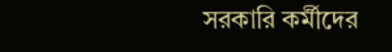সরকারি কর্মীদের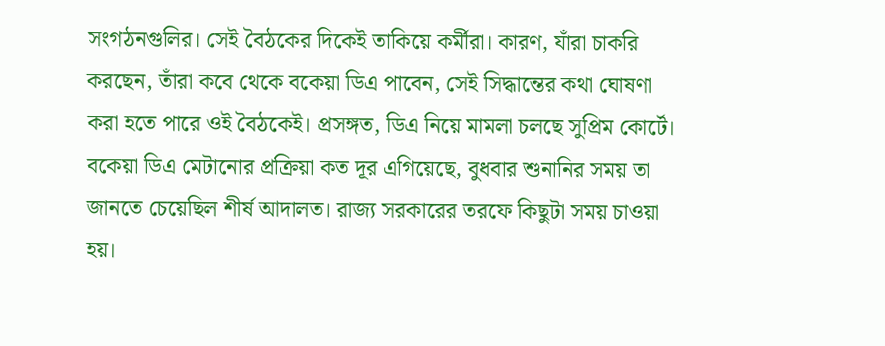সংগঠনগুলির। সেই বৈঠকের দিকেই তাকিয়ে কর্মীরা। কারণ, যাঁরা চাকরি করছেন, তাঁরা কবে থেকে বকেয়া ডিএ পাবেন, সেই সিদ্ধান্তের কথা ঘোষণা করা হতে পারে ওই বৈঠকেই। প্রসঙ্গত, ডিএ নিয়ে মামলা চলছে সুপ্রিম কোর্টে। বকেয়া ডিএ মেটানোর প্রক্রিয়া কত দূর এগিয়েছে, বুধবার শুনানির সময় তা জানতে চেয়েছিল শীর্ষ আদালত। রাজ্য সরকারের তরফে কিছুটা সময় চাওয়া হয়।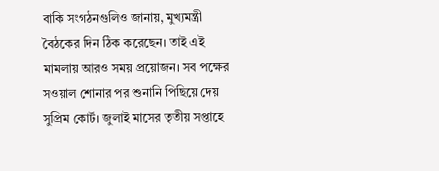বাকি সংগঠনগুলিও জানায়, মুখ্যমন্ত্রী বৈঠকের দিন ঠিক করেছেন। তাই এই মামলায় আরও সময় প্রয়োজন। সব পক্ষের সওয়াল শোনার পর শুনানি পিছিয়ে দেয় সুপ্রিম কোর্ট। জুলাই মাসের তৃতীয় সপ্তাহে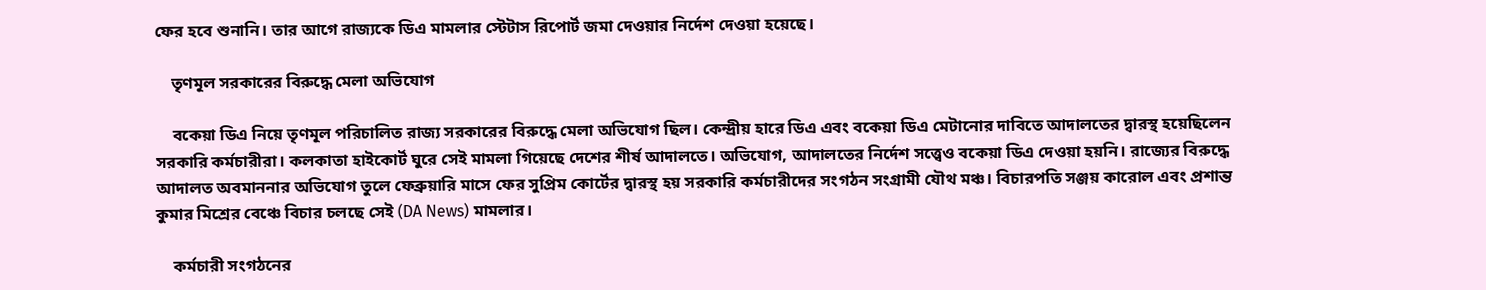ফের হবে শুনানি। তার আগে রাজ্যকে ডিএ মামলার স্টেটাস রিপোর্ট জমা দেওয়ার নির্দেশ দেওয়া হয়েছে।

    তৃণমূল সরকারের বিরুদ্ধে মেলা অভিযোগ

    বকেয়া ডিএ নিয়ে তৃণমূল পরিচালিত রাজ্য সরকারের বিরুদ্ধে মেলা অভিযোগ ছিল। কেন্দ্রীয় হারে ডিএ এবং বকেয়া ডিএ মেটানোর দাবিতে আদালতের দ্বারস্থ হয়েছিলেন সরকারি কর্মচারীরা। কলকাতা হাইকোর্ট ঘুরে সেই মামলা গিয়েছে দেশের শীর্ষ আদালতে। অভিযোগ, আদালতের নির্দেশ সত্ত্বেও বকেয়া ডিএ দেওয়া হয়নি। রাজ্যের বিরুদ্ধে আদালত অবমাননার অভিযোগ তুলে ফেব্রুয়ারি মাসে ফের সুপ্রিম কোর্টের দ্বারস্থ হয় সরকারি কর্মচারীদের সংগঠন সংগ্রামী যৌথ মঞ্চ। বিচারপতি সঞ্জয় কারোল এবং প্রশান্ত কুমার মিশ্রের বেঞ্চে বিচার চলছে সেই (DA News) মামলার।

    কর্মচারী সংগঠনের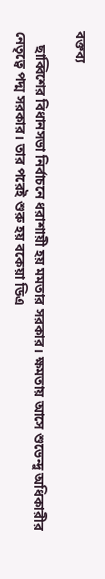বক্তব্য

    ছাব্বিশের বিধানসভা নির্বাচনে ধরাশায়ী হয় মমতার সরকার। ক্ষমতায় আসে শুভেন্দু অধিকারীর নেতৃত্বে পদ্ম সরকার। তার পরেই শুরু হয় বকেয়া ডিএ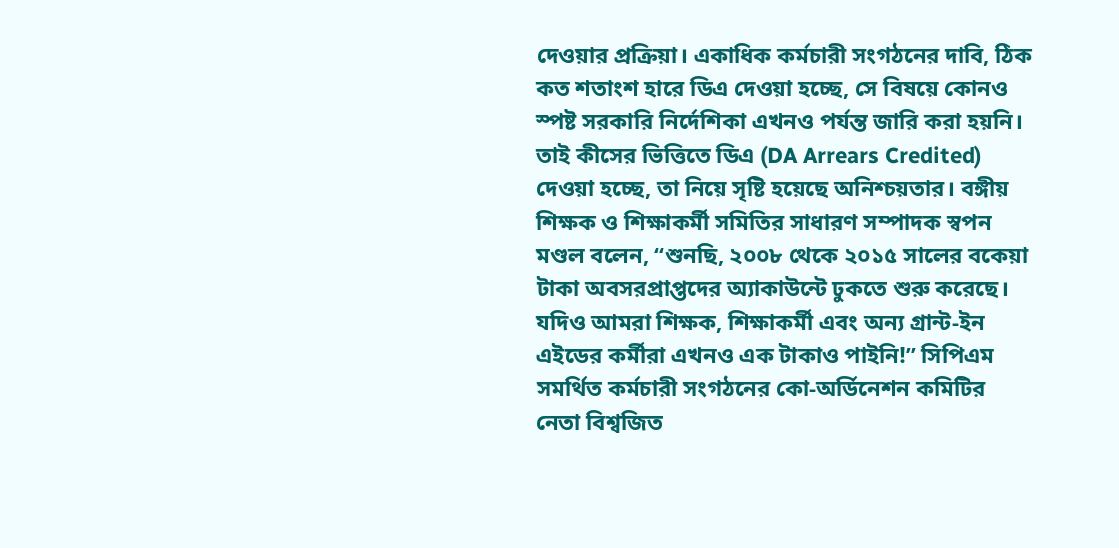দেওয়ার প্রক্রিয়া। একাধিক কর্মচারী সংগঠনের দাবি, ঠিক কত শতাংশ হারে ডিএ দেওয়া হচ্ছে, সে বিষয়ে কোনও স্পষ্ট সরকারি নির্দেশিকা এখনও পর্যন্ত জারি করা হয়নি। তাই কীসের ভিত্তিতে ডিএ (DA Arrears Credited) দেওয়া হচ্ছে, তা নিয়ে সৃষ্টি হয়েছে অনিশ্চয়তার। বঙ্গীয় শিক্ষক ও শিক্ষাকর্মী সমিতির সাধারণ সম্পাদক স্বপন মণ্ডল বলেন, “শুনছি, ২০০৮ থেকে ২০১৫ সালের বকেয়া টাকা অবসরপ্রাপ্তদের অ্যাকাউন্টে ঢুকতে শুরু করেছে। যদিও আমরা শিক্ষক, শিক্ষাকর্মী এবং অন্য গ্রান্ট-ইন এইডের কর্মীরা এখনও এক টাকাও পাইনি!’’ সিপিএম সমর্থিত কর্মচারী সংগঠনের কো-অর্ডিনেশন কমিটির নেতা বিশ্বজিত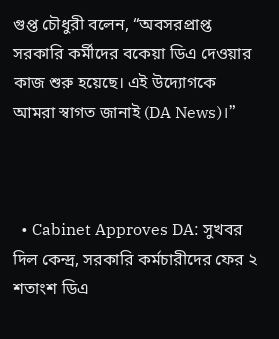গুপ্ত চৌধুরী বলেন, “অবসরপ্রাপ্ত সরকারি কর্মীদের বকেয়া ডিএ দেওয়ার কাজ শুরু হয়েছে। এই উদ্যোগকে আমরা স্বাগত জানাই (DA News)।”



  • Cabinet Approves DA: সুখবর দিল কেন্দ্র, সরকারি কর্মচারীদের ফের ২ শতাংশ ডিএ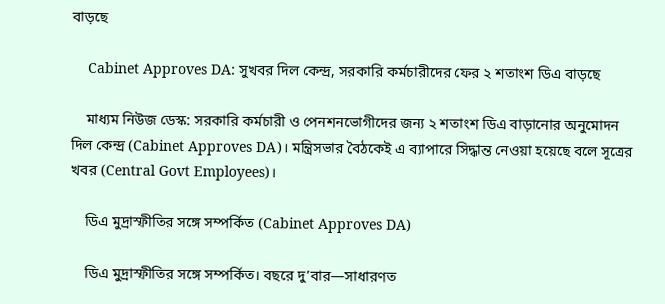বাড়ছে

    Cabinet Approves DA: সুখবর দিল কেন্দ্র, সরকারি কর্মচারীদের ফের ২ শতাংশ ডিএ বাড়ছে

    মাধ্যম নিউজ ডেস্ক: সরকারি কর্মচারী ও পেনশনভোগীদের জন্য ২ শতাংশ ডিএ বাড়ানোর অনুমোদন দিল কেন্দ্র (Cabinet Approves DA)। মন্ত্রিসভার বৈঠকেই এ ব্যাপারে সিদ্ধান্ত নেওয়া হয়েছে বলে সূত্রের খবর (Central Govt Employees)।

    ডিএ মুদ্রাস্ফীতির সঙ্গে সম্পর্কিত (Cabinet Approves DA)

    ডিএ মুদ্রাস্ফীতির সঙ্গে সম্পর্কিত। বছরে দু’বার—সাধারণত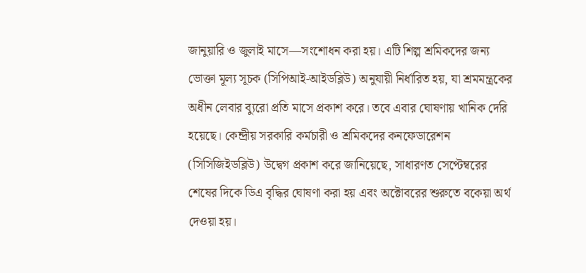জানুয়ারি ও জুলাই মাসে—সংশোধন করা হয়। এটি শিল্প শ্রমিকদের জন্য ভোক্তা মূল্য সূচক (সিপিআই-আইডব্লিউ) অনুযায়ী নির্ধারিত হয়, যা শ্রমমন্ত্রকের অধীন লেবার ব্যুরো প্রতি মাসে প্রকাশ করে। তবে এবার ঘোষণায় খানিক দেরি হয়েছে। কেন্দ্রীয় সরকারি কর্মচারী ও শ্রমিকদের কনফেডারেশন (সিসিজিইডব্লিউ) উদ্বেগ প্রকাশ করে জানিয়েছে, সাধারণত সেপ্টেম্বরের শেষের দিকে ডিএ বৃদ্ধির ঘোষণা করা হয় এবং অক্টোবরের শুরুতে বকেয়া অর্থ দেওয়া হয়।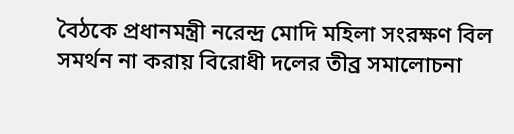বৈঠকে প্রধানমন্ত্রী নরেন্দ্র মোদি মহিলা সংরক্ষণ বিল সমর্থন না করায় বিরোধী দলের তীব্র সমালোচনা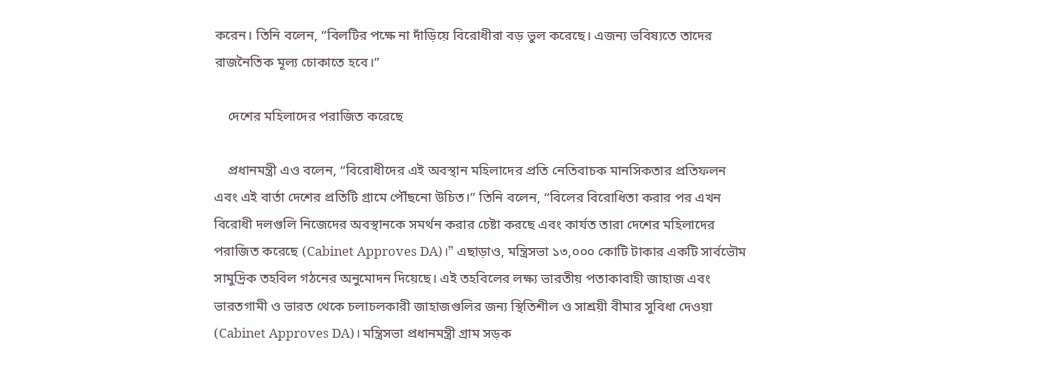করেন। তিনি বলেন, “বিলটির পক্ষে না দাঁড়িয়ে বিরোধীরা বড় ভুল করেছে। এজন্য ভবিষ্যতে তাদের রাজনৈতিক মূল্য চোকাতে হবে।”

    দেশের মহিলাদের পরাজিত করেছে

    প্রধানমন্ত্রী এও বলেন, “বিরোধীদের এই অবস্থান মহিলাদের প্রতি নেতিবাচক মানসিকতার প্রতিফলন এবং এই বার্তা দেশের প্রতিটি গ্রামে পৌঁছনো উচিত।” তিনি বলেন, “বিলের বিরোধিতা করার পর এখন বিরোধী দলগুলি নিজেদের অবস্থানকে সমর্থন করার চেষ্টা করছে এবং কার্যত তারা দেশের মহিলাদের পরাজিত করেছে (Cabinet Approves DA)।” এছাড়াও, মন্ত্রিসভা ১৩,০০০ কোটি টাকার একটি সার্বভৌম সামুদ্রিক তহবিল গঠনের অনুমোদন দিয়েছে। এই তহবিলের লক্ষ্য ভারতীয় পতাকাবাহী জাহাজ এবং ভারতগামী ও ভারত থেকে চলাচলকারী জাহাজগুলির জন্য স্থিতিশীল ও সাশ্রয়ী বীমার সুবিধা দেওয়া (Cabinet Approves DA)। মন্ত্রিসভা প্রধানমন্ত্রী গ্রাম সড়ক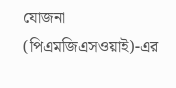যোজনা (পিএমজিএসওয়াই)-এর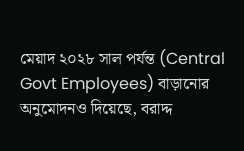মেয়াদ ২০২৮ সাল পর্যন্ত (Central Govt Employees) বাড়ানোর অনুমোদনও দিয়েছে, বরাদ্দ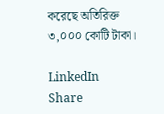করেছে অতিরিক্ত ৩,০০০ কোটি টাকা।

LinkedIn
Share